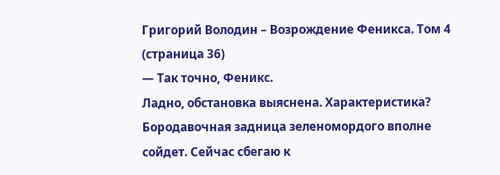Григорий Володин – Возрождение Феникса. Том 4 (страница 36)
— Так точно, Феникс.
Ладно, обстановка выяснена. Характеристика? Бородавочная задница зеленомордого вполне сойдет. Сейчас сбегаю к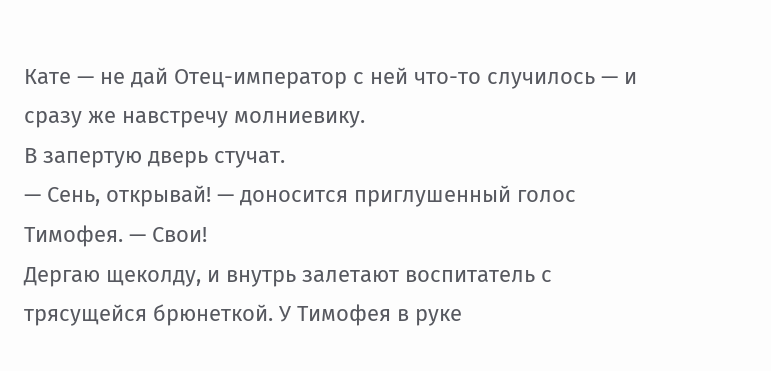Кате — не дай Отец-император с ней что-то случилось — и сразу же навстречу молниевику.
В запертую дверь стучат.
— Сень, открывай! — доносится приглушенный голос Тимофея. — Свои!
Дергаю щеколду, и внутрь залетают воспитатель с трясущейся брюнеткой. У Тимофея в руке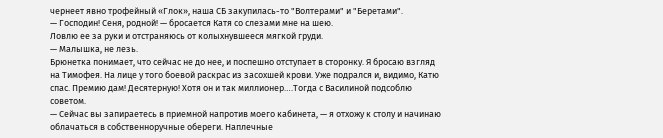чернеет явно трофейный «Глок», наша СБ закупилась-то "Волтерами" и "Беретами".
— Господин! Сеня, родной! — бросается Катя со слезами мне на шею.
Ловлю ее за руки и отстраняюсь от колыхнувшееся мягкой груди.
— Малышка, не лезь.
Брюнетка понимает, что сейчас не до нее, и поспешно отступает в сторонку. Я бросаю взгляд на Тимофея. На лице у того боевой раскрас из засохшей крови. Уже подрался и, видимо, Катю спас. Премию дам! Десятерную! Хотя он и так миллионер….Тогда с Василиной подсоблю советом.
— Сейчас вы запираетесь в приемной напротив моего кабинета, — я отхожу к столу и начинаю облачаться в собственноручные обереги. Наплечные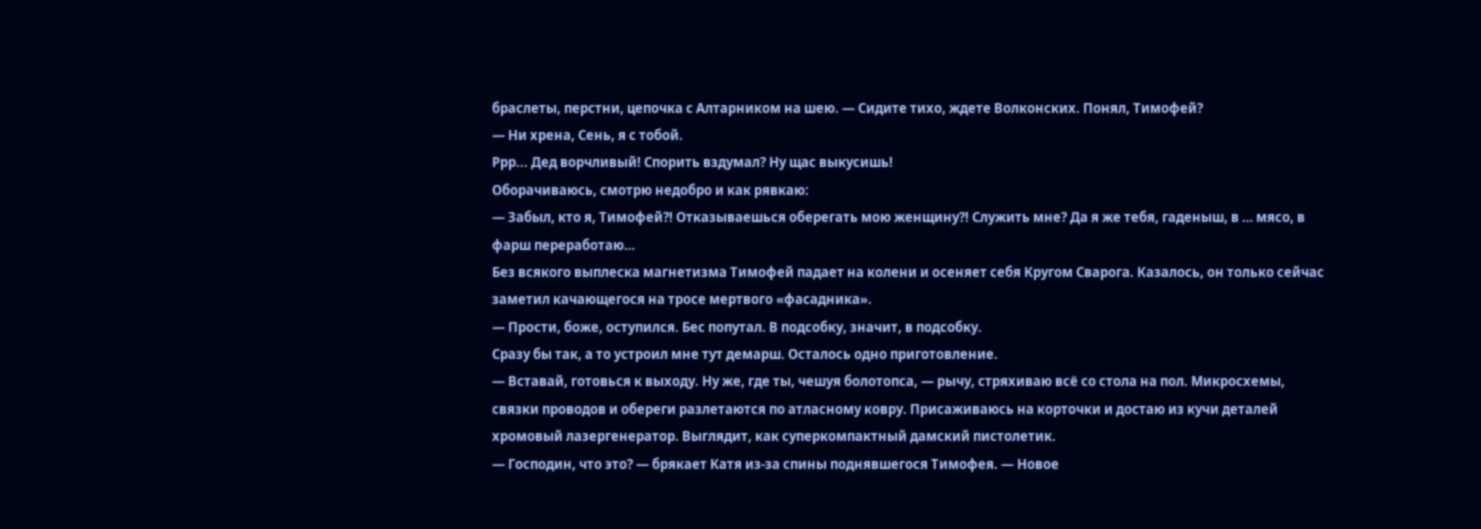браслеты, перстни, цепочка с Алтарником на шею. — Сидите тихо, ждете Волконских. Понял, Тимофей?
— Ни хрена, Сень, я с тобой.
Ррр... Дед ворчливый! Спорить вздумал? Ну щас выкусишь!
Оборачиваюсь, смотрю недобро и как рявкаю:
— Забыл, кто я, Тимофей?! Отказываешься оберегать мою женщину?! Служить мне? Да я же тебя, гаденыш, в … мясо, в фарш переработаю…
Без всякого выплеска магнетизма Тимофей падает на колени и осеняет себя Кругом Сварога. Казалось, он только сейчас заметил качающегося на тросе мертвого «фасадника».
— Прости, боже, оступился. Бес попутал. В подсобку, значит, в подсобку.
Сразу бы так, а то устроил мне тут демарш. Осталось одно приготовление.
— Вставай, готовься к выходу. Ну же, где ты, чешуя болотопса, — рычу, стряхиваю всё со стола на пол. Микросхемы, связки проводов и обереги разлетаются по атласному ковру. Присаживаюсь на корточки и достаю из кучи деталей хромовый лазергенератор. Выглядит, как суперкомпактный дамский пистолетик.
— Господин, что это? — брякает Катя из-за спины поднявшегося Тимофея. — Новое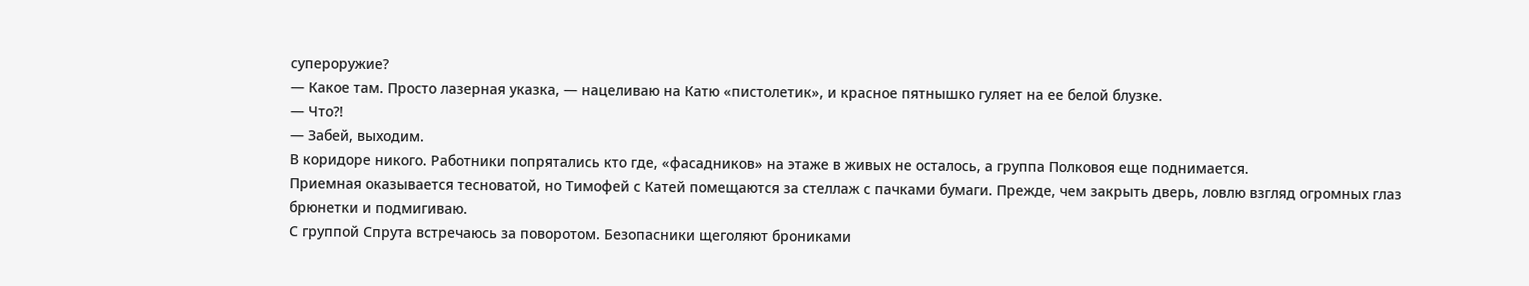супероружие?
— Какое там. Просто лазерная указка, — нацеливаю на Катю «пистолетик», и красное пятнышко гуляет на ее белой блузке.
— Что?!
— Забей, выходим.
В коридоре никого. Работники попрятались кто где, «фасадников» на этаже в живых не осталось, а группа Полковоя еще поднимается.
Приемная оказывается тесноватой, но Тимофей с Катей помещаются за стеллаж с пачками бумаги. Прежде, чем закрыть дверь, ловлю взгляд огромных глаз брюнетки и подмигиваю.
С группой Спрута встречаюсь за поворотом. Безопасники щеголяют брониками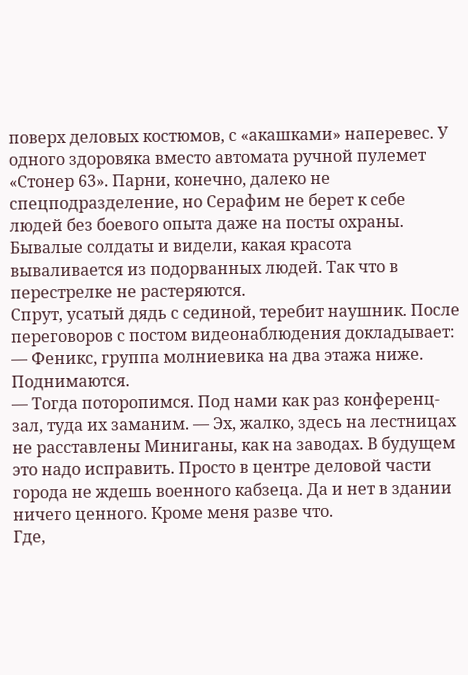поверх деловых костюмов, с «акашками» наперевес. У одного здоровяка вместо автомата ручной пулемет «Стонер 63». Парни, конечно, далеко не спецподразделение, но Серафим не берет к себе людей без боевого опыта даже на посты охраны. Бывалые солдаты и видели, какая красота вываливается из подорванных людей. Так что в перестрелке не растеряются.
Спрут, усатый дядь с сединой, теребит наушник. После переговоров с постом видеонаблюдения докладывает:
— Феникс, группа молниевика на два этажа ниже. Поднимаются.
— Тогда поторопимся. Под нами как раз конференц-зал, туда их заманим. — Эх, жалко, здесь на лестницах не расставлены Миниганы, как на заводах. В будущем это надо исправить. Просто в центре деловой части города не ждешь военного кабзеца. Да и нет в здании ничего ценного. Кроме меня разве что.
Где,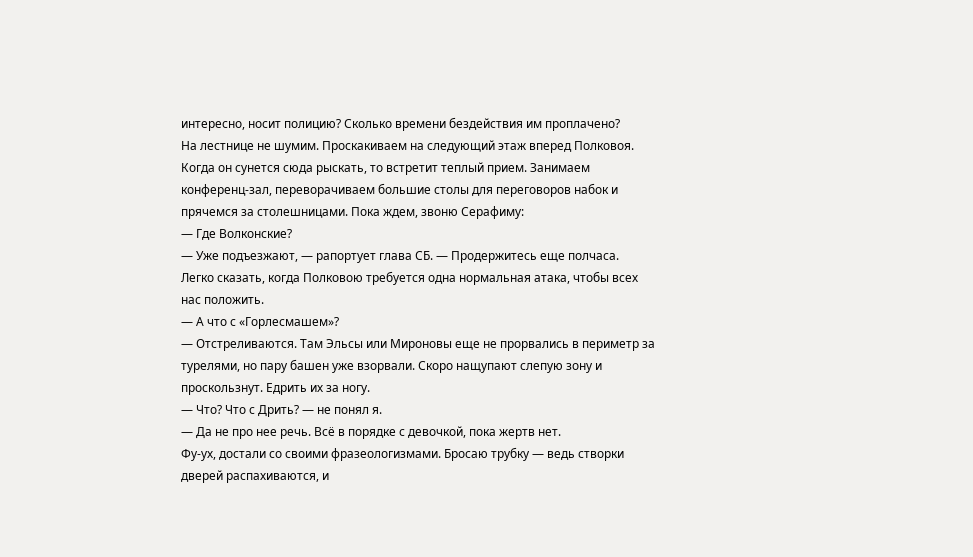интересно, носит полицию? Сколько времени бездействия им проплачено?
На лестнице не шумим. Проскакиваем на следующий этаж вперед Полковоя. Когда он сунется сюда рыскать, то встретит теплый прием. Занимаем конференц-зал, переворачиваем большие столы для переговоров набок и прячемся за столешницами. Пока ждем, звоню Серафиму:
— Где Волконские?
— Уже подъезжают, — рапортует глава СБ. — Продержитесь еще полчаса.
Легко сказать, когда Полковою требуется одна нормальная атака, чтобы всех нас положить.
— А что с «Горлесмашем»?
— Отстреливаются. Там Эльсы или Мироновы еще не прорвались в периметр за турелями, но пару башен уже взорвали. Скоро нащупают слепую зону и проскользнут. Едрить их за ногу.
— Что? Что с Дрить? — не понял я.
— Да не про нее речь. Всё в порядке с девочкой, пока жертв нет.
Фу-ух, достали со своими фразеологизмами. Бросаю трубку — ведь створки дверей распахиваются, и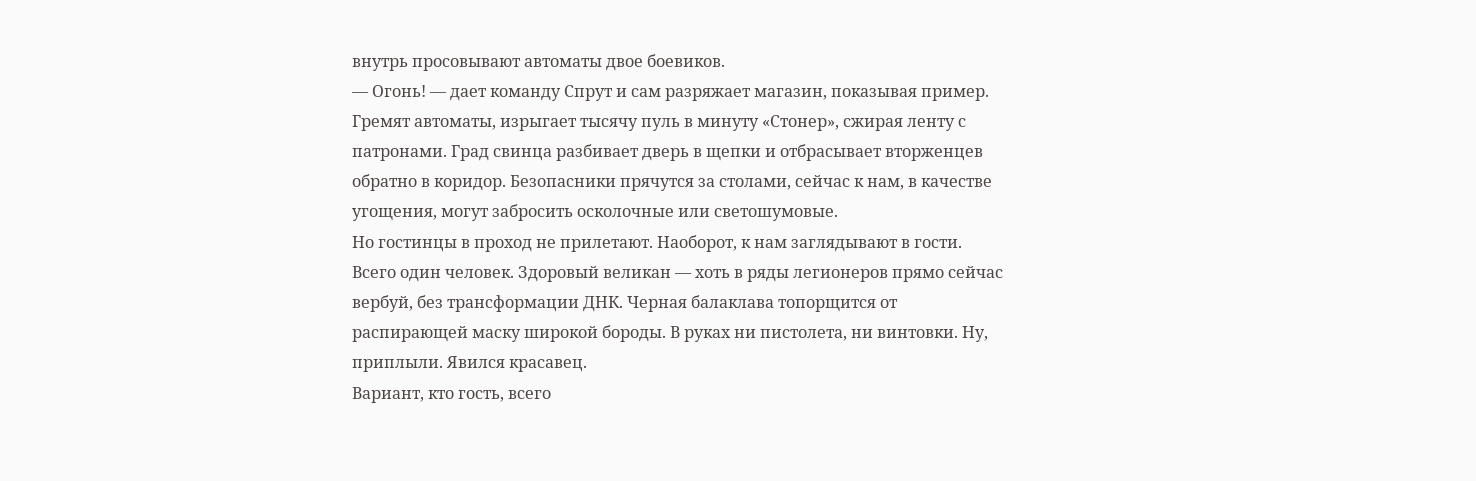внутрь просовывают автоматы двое боевиков.
— Огонь! — дает команду Спрут и сам разряжает магазин, показывая пример.
Гремят автоматы, изрыгает тысячу пуль в минуту «Стонер», сжирая ленту с патронами. Град свинца разбивает дверь в щепки и отбрасывает вторженцев обратно в коридор. Безопасники прячутся за столами, сейчас к нам, в качестве угощения, могут забросить осколочные или светошумовые.
Но гостинцы в проход не прилетают. Наоборот, к нам заглядывают в гости. Всего один человек. Здоровый великан — хоть в ряды легионеров прямо сейчас вербуй, без трансформации ДНК. Черная балаклава топорщится от распирающей маску широкой бороды. В руках ни пистолета, ни винтовки. Ну, приплыли. Явился красавец.
Вариант, кто гость, всего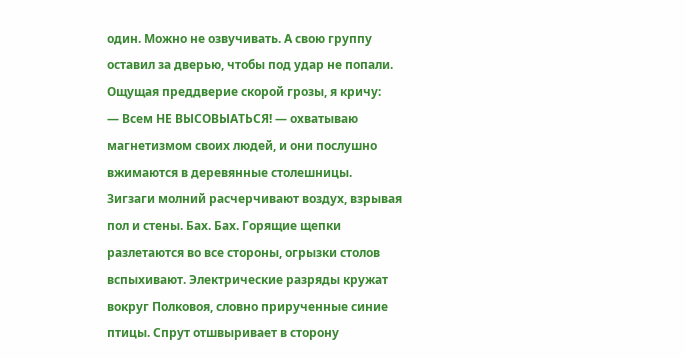один. Можно не озвучивать. А свою группу оставил за дверью, чтобы под удар не попали.
Ощущая преддверие скорой грозы, я кричу:
— Всем НЕ ВЫСОВЫАТЬСЯ! — охватываю магнетизмом своих людей, и они послушно вжимаются в деревянные столешницы.
Зигзаги молний расчерчивают воздух, взрывая пол и стены. Бах. Бах. Горящие щепки разлетаются во все стороны, огрызки столов вспыхивают. Электрические разряды кружат вокруг Полковоя, словно прирученные синие птицы. Спрут отшвыривает в сторону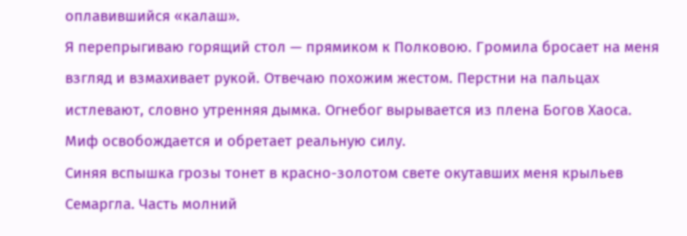оплавившийся «калаш».
Я перепрыгиваю горящий стол — прямиком к Полковою. Громила бросает на меня взгляд и взмахивает рукой. Отвечаю похожим жестом. Перстни на пальцах истлевают, словно утренняя дымка. Огнебог вырывается из плена Богов Хаоса. Миф освобождается и обретает реальную силу.
Синяя вспышка грозы тонет в красно-золотом свете окутавших меня крыльев Семаргла. Часть молний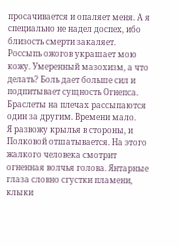просачивается и опаляет меня. А я специально не надел доспех, ибо близость смерти закаляет. Россыпь ожогов украшает мою кожу. Умеренный мазохизм, а что делать? Боль дает больше сил и подпитывает сущность Огнепса.
Браслеты на плечах рассыпаются один за другим. Времени мало.
Я развожу крылья в стороны, и Полковой отшатывается. На этого жалкого человека смотрит огненная волчья голова. Янтарные глаза словно сгустки пламени, клыки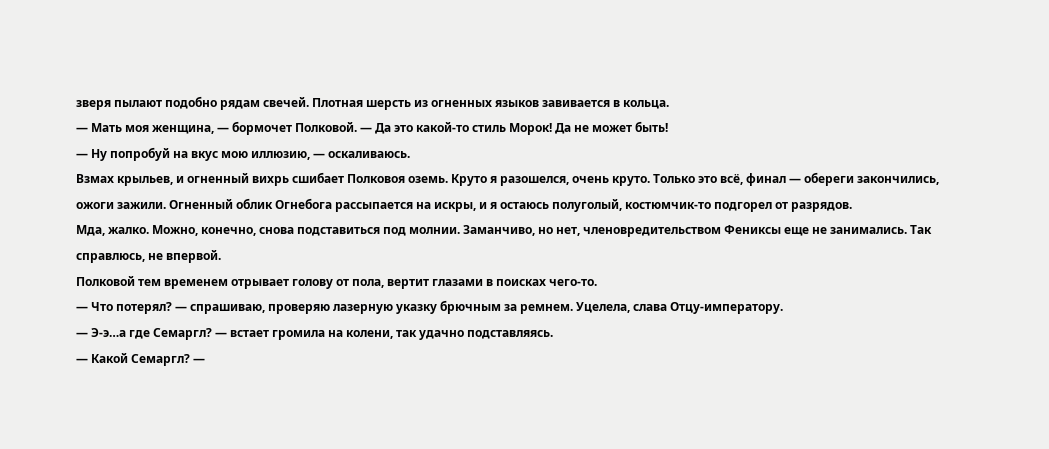зверя пылают подобно рядам свечей. Плотная шерсть из огненных языков завивается в кольца.
— Мать моя женщина, — бормочет Полковой. — Да это какой-то стиль Морок! Да не может быть!
— Ну попробуй на вкус мою иллюзию, — оскаливаюсь.
Взмах крыльев, и огненный вихрь сшибает Полковоя оземь. Круто я разошелся, очень круто. Только это всё, финал — обереги закончились, ожоги зажили. Огненный облик Огнебога рассыпается на искры, и я остаюсь полуголый, костюмчик-то подгорел от разрядов.
Мда, жалко. Можно, конечно, снова подставиться под молнии. Заманчиво, но нет, членовредительством Фениксы еще не занимались. Так справлюсь, не впервой.
Полковой тем временем отрывает голову от пола, вертит глазами в поисках чего-то.
— Что потерял? — спрашиваю, проверяю лазерную указку брючным за ремнем. Уцелела, слава Отцу-императору.
— Э-э…а где Семаргл? — встает громила на колени, так удачно подставляясь.
— Какой Семаргл? —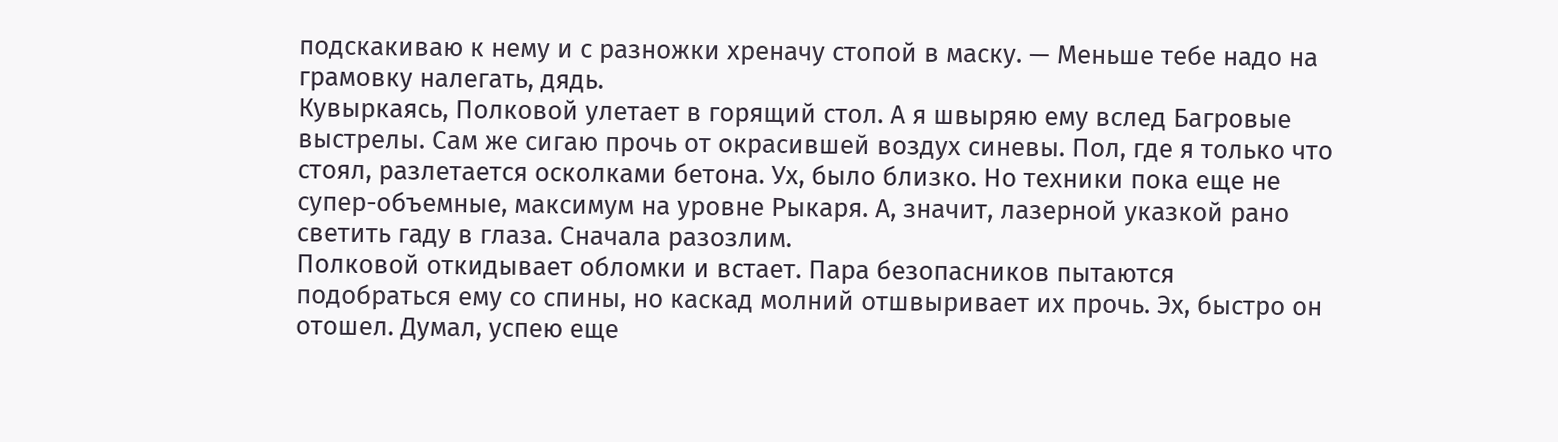подскакиваю к нему и с разножки хреначу стопой в маску. — Меньше тебе надо на грамовку налегать, дядь.
Кувыркаясь, Полковой улетает в горящий стол. А я швыряю ему вслед Багровые выстрелы. Сам же сигаю прочь от окрасившей воздух синевы. Пол, где я только что стоял, разлетается осколками бетона. Ух, было близко. Но техники пока еще не супер-объемные, максимум на уровне Рыкаря. А, значит, лазерной указкой рано светить гаду в глаза. Сначала разозлим.
Полковой откидывает обломки и встает. Пара безопасников пытаются подобраться ему со спины, но каскад молний отшвыривает их прочь. Эх, быстро он отошел. Думал, успею еще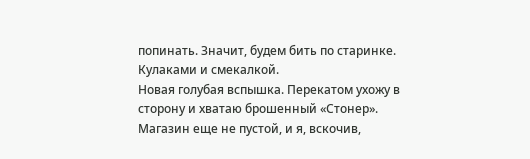попинать. Значит, будем бить по старинке. Кулаками и смекалкой.
Новая голубая вспышка. Перекатом ухожу в сторону и хватаю брошенный «Стонер». Магазин еще не пустой, и я, вскочив,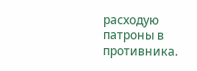расходую патроны в противника.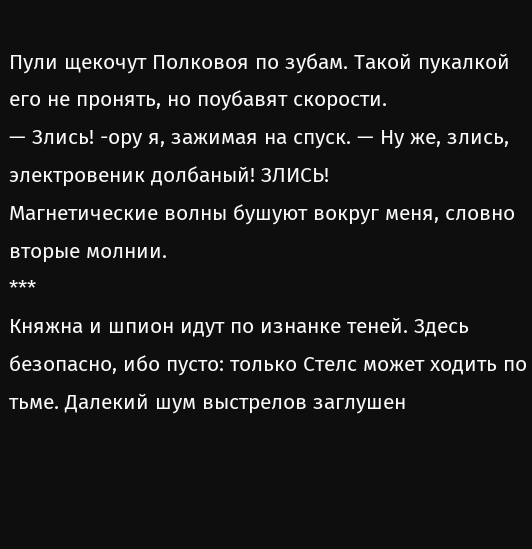Пули щекочут Полковоя по зубам. Такой пукалкой его не пронять, но поубавят скорости.
— Злись! -ору я, зажимая на спуск. — Ну же, злись, электровеник долбаный! ЗЛИСЬ!
Магнетические волны бушуют вокруг меня, словно вторые молнии.
***
Княжна и шпион идут по изнанке теней. Здесь безопасно, ибо пусто: только Стелс может ходить по тьме. Далекий шум выстрелов заглушен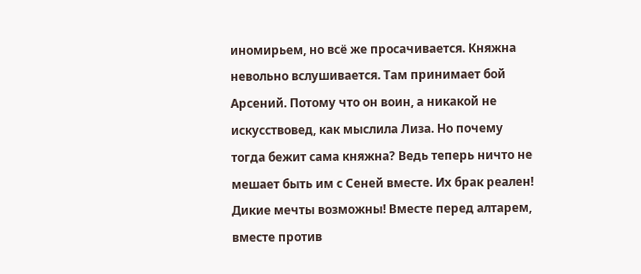иномирьем, но всё же просачивается. Княжна невольно вслушивается. Там принимает бой Арсений. Потому что он воин, а никакой не искусствовед, как мыслила Лиза. Но почему тогда бежит сама княжна? Ведь теперь ничто не мешает быть им с Сеней вместе. Их брак реален! Дикие мечты возможны! Вместе перед алтарем, вместе против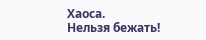Хаоса.
Нельзя бежать!